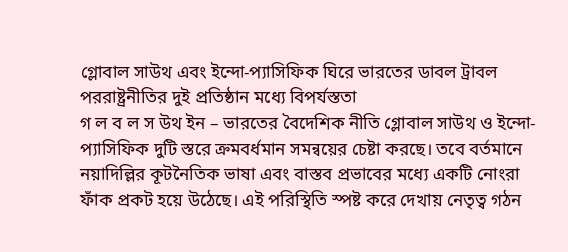গ্লোবাল সাউথ এবং ইন্দো-প্যাসিফিক ঘিরে ভারতের ডাবল ট্রাবল
পররাষ্ট্রনীতির দুই প্রতিষ্ঠান মধ্যে বিপর্যস্ততা
গ ল ব ল স উথ ইন – ভারতের বৈদেশিক নীতি গ্লোবাল সাউথ ও ইন্দো-প্যাসিফিক দুটি স্তরে ক্রমবর্ধমান সমন্বয়ের চেষ্টা করছে। তবে বর্তমানে নয়াদিল্লির কূটনৈতিক ভাষা এবং বাস্তব প্রভাবের মধ্যে একটি নোংরা ফাঁক প্রকট হয়ে উঠেছে। এই পরিস্থিতি স্পষ্ট করে দেখায় নেতৃত্ব গঠন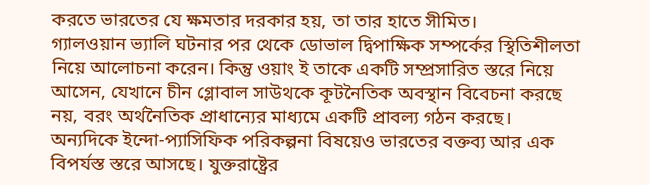করতে ভারতের যে ক্ষমতার দরকার হয়, তা তার হাতে সীমিত।
গ্যালওয়ান ভ্যালি ঘটনার পর থেকে ডোভাল দ্বিপাক্ষিক সম্পর্কের স্থিতিশীলতা নিয়ে আলোচনা করেন। কিন্তু ওয়াং ই তাকে একটি সম্প্রসারিত স্তরে নিয়ে আসেন, যেখানে চীন গ্লোবাল সাউথকে কূটনৈতিক অবস্থান বিবেচনা করছে নয়, বরং অর্থনৈতিক প্রাধান্যের মাধ্যমে একটি প্রাবল্য গঠন করছে।
অন্যদিকে ইন্দো-প্যাসিফিক পরিকল্পনা বিষয়েও ভারতের বক্তব্য আর এক বিপর্যস্ত স্তরে আসছে। যুক্তরাষ্ট্রের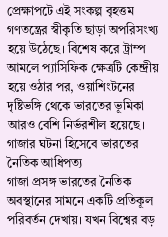প্রেক্ষাপটে এই সংকল্প বৃহত্তম গণতন্ত্রের স্বীকৃতি ছাড়া অপরিসংখ্য হয়ে উঠেছে। বিশেষ করে ট্রাম্প আমলে প্যাসিফিক ক্ষেত্রটি কেন্দ্রীয় হয়ে ওঠার পর, ওয়াশিংটনের দৃষ্টিভঙ্গি থেকে ভারতের ভূমিকা আরও বেশি নির্ভরশীল হয়েছে।
গাজার ঘটনা হিসেবে ভারতের নৈতিক আধিপত্য
গাজা প্রসঙ্গ ভারতের নৈতিক অবস্থানের সামনে একটি প্রতিকূল পরিবর্তন দেখায়। যখন বিশ্বের বড়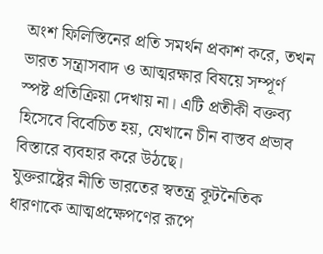অংশ ফিলিস্তিনের প্রতি সমর্থন প্রকাশ করে, তখন ভারত সন্ত্রাসবাদ ও আত্মরক্ষার বিষয়ে সম্পূর্ণ স্পষ্ট প্রতিক্রিয়া দেখায় না। এটি প্রতীকী বক্তব্য হিসেবে বিবেচিত হয়, যেখানে চীন বাস্তব প্রভাব বিস্তারে ব্যবহার করে উঠছে।
যুক্তরাষ্ট্রের নীতি ভারতের স্বতন্ত্র কূটনৈতিক ধারণাকে আত্মপ্রক্ষেপণের রূপে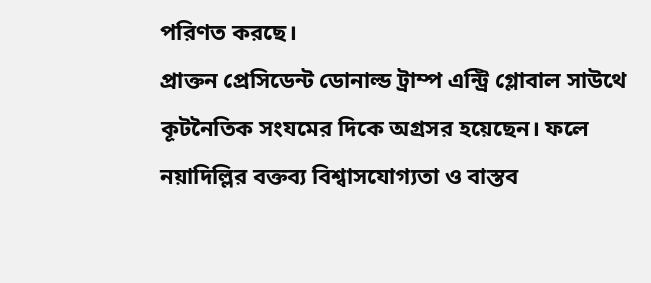পরিণত করছে।
প্রাক্তন প্রেসিডেন্ট ডোনাল্ড ট্রাম্প এন্ট্রি গ্লোবাল সাউথে কূটনৈতিক সংযমের দিকে অগ্রসর হয়েছেন। ফলে নয়াদিল্লির বক্তব্য বিশ্বাসযোগ্যতা ও বাস্তব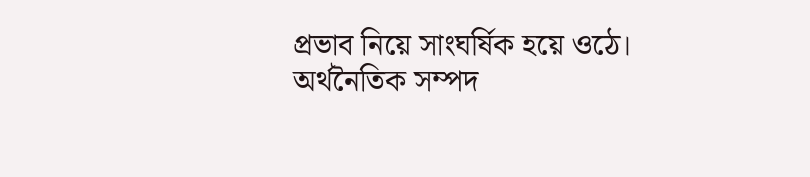প্রভাব নিয়ে সাংঘর্ষিক হয়ে ওঠে।
অর্থনৈতিক সম্পদ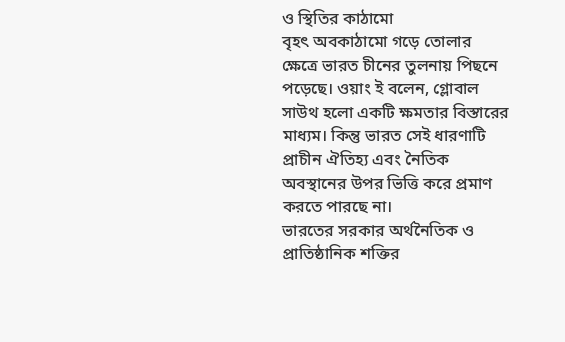ও স্থিতির কাঠামো
বৃহৎ অবকাঠামো গড়ে তোলার ক্ষেত্রে ভারত চীনের তুলনায় পিছনে পড়েছে। ওয়াং ই বলেন, গ্লোবাল সাউথ হলো একটি ক্ষমতার বিস্তারের মাধ্যম। কিন্তু ভারত সেই ধারণাটি প্রাচীন ঐতিহ্য এবং নৈতিক অবস্থানের উপর ভিত্তি করে প্রমাণ করতে পারছে না।
ভারতের সরকার অর্থনৈতিক ও প্রাতিষ্ঠানিক শক্তির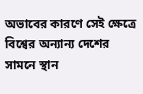অভাবের কারণে সেই ক্ষেত্রে বিশ্বের অন্যান্য দেশের সামনে স্থান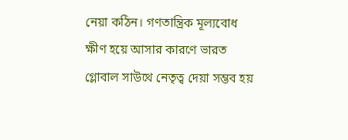নেয়া কঠিন। গণতান্ত্রিক মূল্যবোধ ক্ষীণ হয়ে আসার কারণে ভারত গ্লোবাল সাউথে নেতৃত্ব দেয়া সম্ভব হয়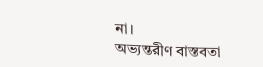না।
অভ্যন্তরীণ বাস্তবতা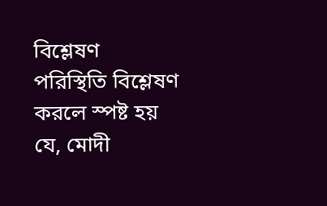বিশ্লেষণ
পরিস্থিতি বিশ্লেষণ করলে স্পষ্ট হয় যে, মোদী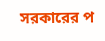সরকারের প